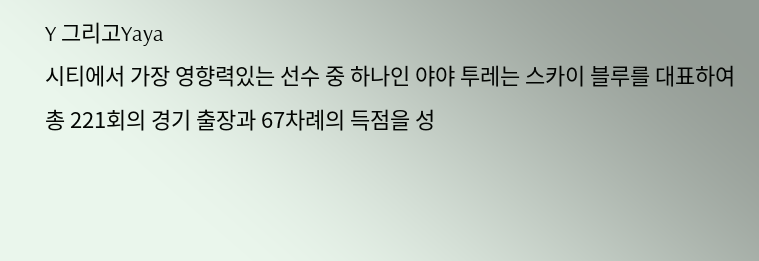Y 그리고Yaya
시티에서 가장 영향력있는 선수 중 하나인 야야 투레는 스카이 블루를 대표하여 총 221회의 경기 출장과 67차례의 득점을 성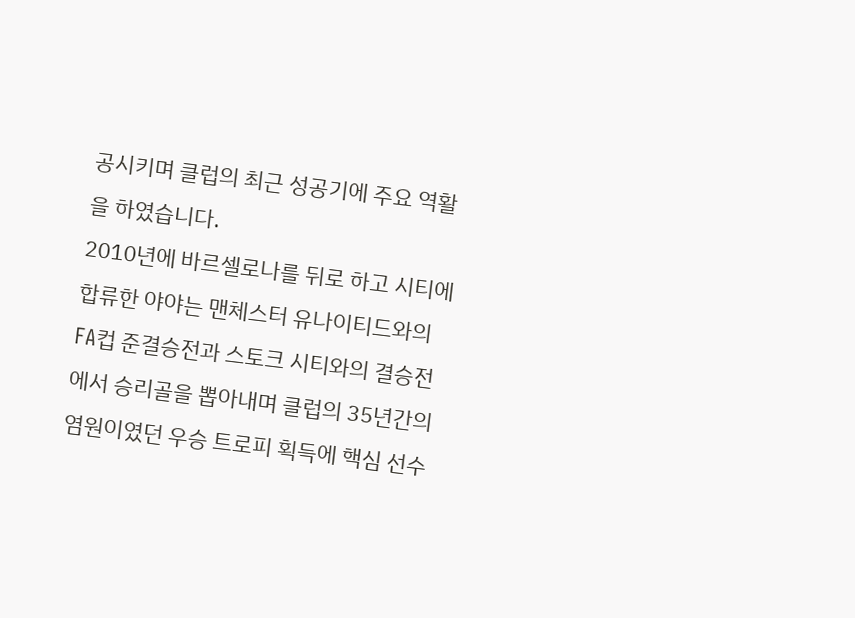공시키며 클럽의 최근 성공기에 주요 역활을 하였습니다.
2010년에 바르셀로나를 뒤로 하고 시티에 합류한 야야는 맨체스터 유나이티드와의 FA컵 준결승전과 스토크 시티와의 결승전에서 승리골을 뽑아내며 클럽의 35년간의 염원이였던 우승 트로피 획득에 핵심 선수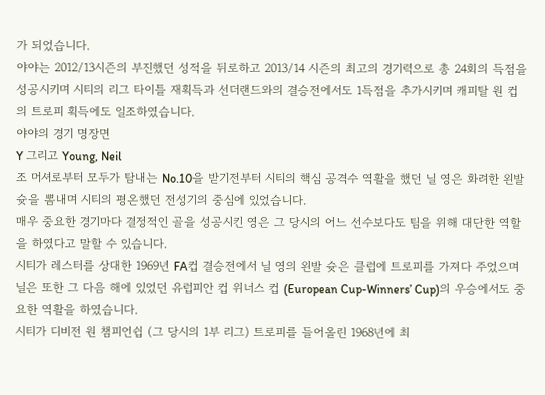가 되었습니다.
야야는 2012/13시즌의 부진했던 성적을 뒤로하고 2013/14 시즌의 최고의 경기력으로 총 24회의 득점을 성공시키며 시티의 리그 타이틀 재획득과 선더랜드와의 결승전에서도 1득점을 추가시키며 캐피탈 원 컵의 트로피 획득에도 일조하였습니다.
야야의 경기 명장면
Y 그리고 Young, Neil
조 머셔로부터 모두가 탐내는 No.10을 받기전부터 시티의 핵심 공격수 역활을 했던 닐 영은 화려한 왼발 슛을 뽐내며 시티의 평온했던 전성기의 중심에 있었습니다.
매우 중요한 경기마다 결정적인 골을 성공시킨 영은 그 당시의 어느 선수보다도 팀을 위해 대단한 역할을 하였다고 말할 수 있습니다.
시티가 레스터를 상대한 1969년 FA컵 결승전에서 닐 영의 왼발 슛은 클럽에 트로피를 가져다 주었으며 닐은 또한 그 다음 해에 있었던 유럽피안 컵 위너스 컵 (European Cup-Winners’ Cup)의 우승에서도 중요한 역활을 하였습니다.
시티가 디비전 원 챔피언쉽 (그 당시의 1부 리그) 트로피를 들어올린 1968년에 최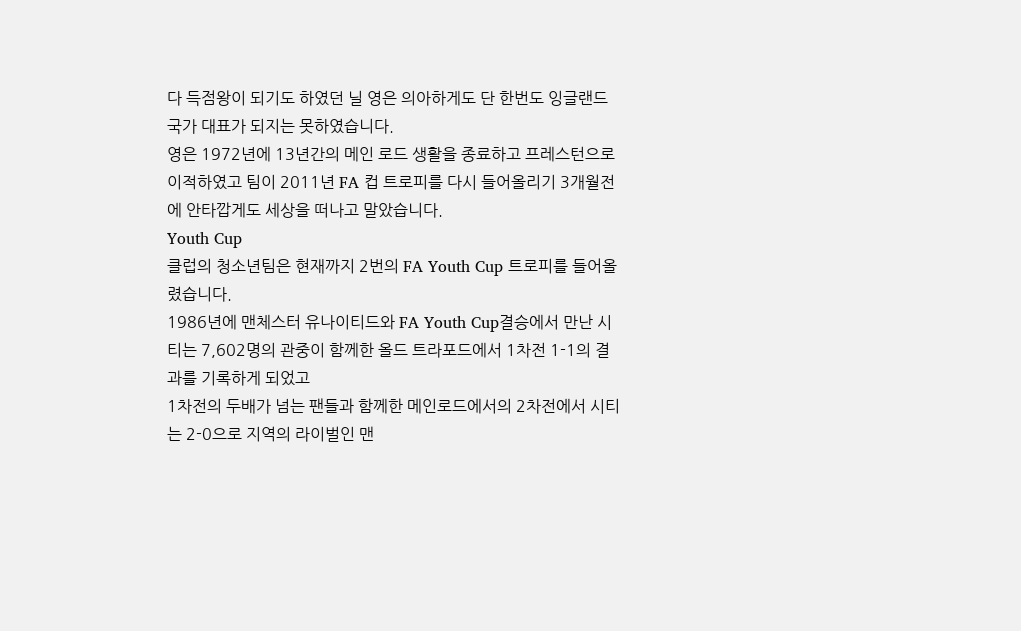다 득점왕이 되기도 하였던 닐 영은 의아하게도 단 한번도 잉글랜드 국가 대표가 되지는 못하였습니다.
영은 1972년에 13년간의 메인 로드 생활을 종료하고 프레스턴으로 이적하였고 팀이 2011년 FA 컵 트로피를 다시 들어올리기 3개월전에 안타깝게도 세상을 떠나고 말았습니다.
Youth Cup
클럽의 청소년팀은 현재까지 2번의 FA Youth Cup 트로피를 들어올렸습니다.
1986년에 맨체스터 유나이티드와 FA Youth Cup결승에서 만난 시티는 7,602명의 관중이 함께한 올드 트라포드에서 1차전 1-1의 결과를 기록하게 되었고
1차전의 두배가 넘는 팬들과 함께한 메인로드에서의 2차전에서 시티는 2-0으로 지역의 라이벌인 맨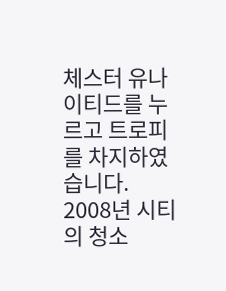체스터 유나이티드를 누르고 트로피를 차지하였습니다.
2008년 시티의 청소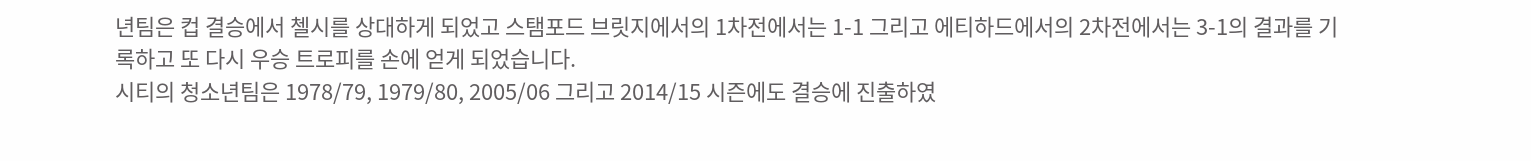년팀은 컵 결승에서 첼시를 상대하게 되었고 스탬포드 브릿지에서의 1차전에서는 1-1 그리고 에티하드에서의 2차전에서는 3-1의 결과를 기록하고 또 다시 우승 트로피를 손에 얻게 되었습니다.
시티의 청소년팀은 1978/79, 1979/80, 2005/06 그리고 2014/15 시즌에도 결승에 진출하였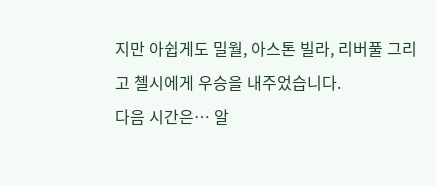지만 아쉽게도 밀월, 아스톤 빌라, 리버풀 그리고 첼시에게 우승을 내주었습니다.
다음 시간은… 알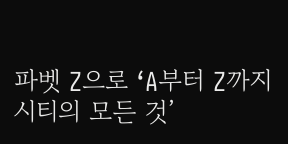파벳 Z으로 ‘A부터 Z까지 시티의 모든 것’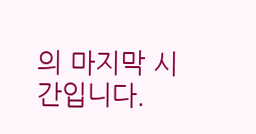의 마지막 시간입니다.